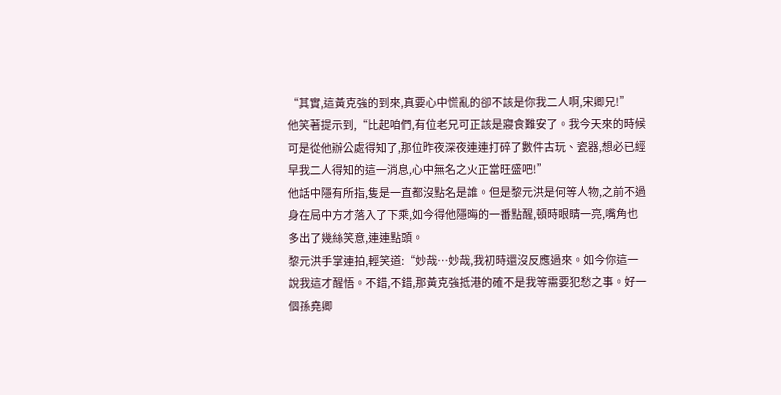“其實,這黃克強的到來,真要心中慌亂的卻不該是你我二人啊,宋卿兄!”
他笑著提示到,“比起咱們,有位老兄可正該是寢食難安了。我今天來的時候可是從他辦公處得知了,那位昨夜深夜連連打碎了數件古玩、瓷器,想必已經早我二人得知的這一消息,心中無名之火正當旺盛吧!”
他話中隱有所指,隻是一直都沒點名是誰。但是黎元洪是何等人物,之前不過身在局中方才落入了下乘,如今得他隱晦的一番點醒,頓時眼睛一亮,嘴角也多出了幾絲笑意,連連點頭。
黎元洪手掌連拍,輕笑道:“妙哉…妙哉,我初時還沒反應過來。如今你這一說我這才醒悟。不錯,不錯,那黃克強抵港的確不是我等需要犯愁之事。好一個孫堯卿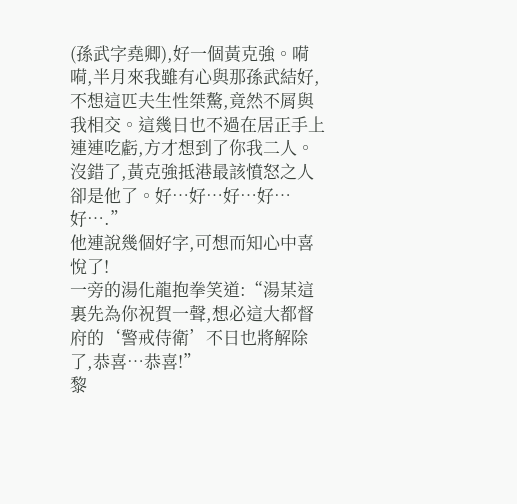(孫武字堯卿),好一個黃克強。嗬嗬,半月來我雖有心與那孫武結好,不想這匹夫生性桀驁,竟然不屑與我相交。這幾日也不過在居正手上連連吃虧,方才想到了你我二人。沒錯了,黃克強抵港最該憤怒之人卻是他了。好…好…好…好…好….”
他連說幾個好字,可想而知心中喜悅了!
一旁的湯化龍抱拳笑道:“湯某這裏先為你祝賀一聲,想必這大都督府的‘警戒侍衛’不日也將解除了,恭喜…恭喜!”
黎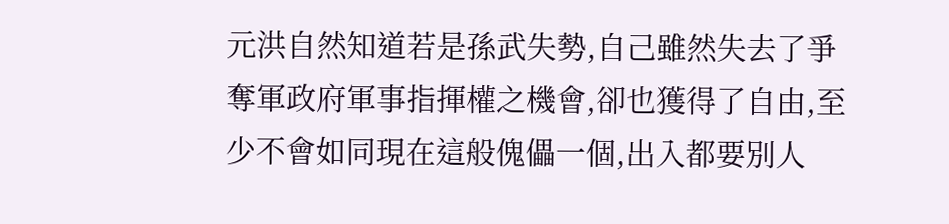元洪自然知道若是孫武失勢,自己雖然失去了爭奪軍政府軍事指揮權之機會,卻也獲得了自由,至少不會如同現在這般傀儡一個,出入都要別人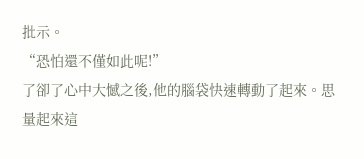批示。
“恐怕還不僅如此呢!”
了卻了心中大憾之後,他的腦袋快速轉動了起來。思量起來這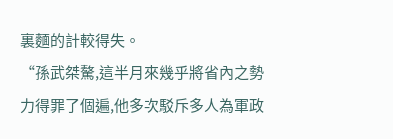裏麵的計較得失。
“孫武桀驁,這半月來幾乎將省內之勢力得罪了個遍,他多次駁斥多人為軍政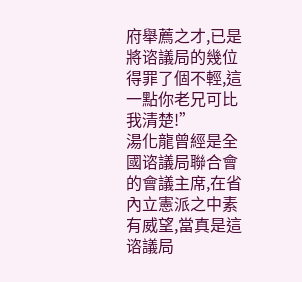府舉薦之才,已是將谘議局的幾位得罪了個不輕,這一點你老兄可比我清楚!”
湯化龍曾經是全國谘議局聯合會的會議主席,在省內立憲派之中素有威望,當真是這谘議局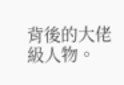背後的大佬級人物。